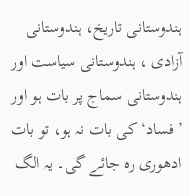ہندوستانی تاریخ، ہندوستانی آزادی ، ہندوستانی سیاست اور ہندوستانی سماج پر بات ہو اور ’فساد‘ کی بات نہ ہو، تو بات ادھوری رہ جائے گی۔ یہ الگ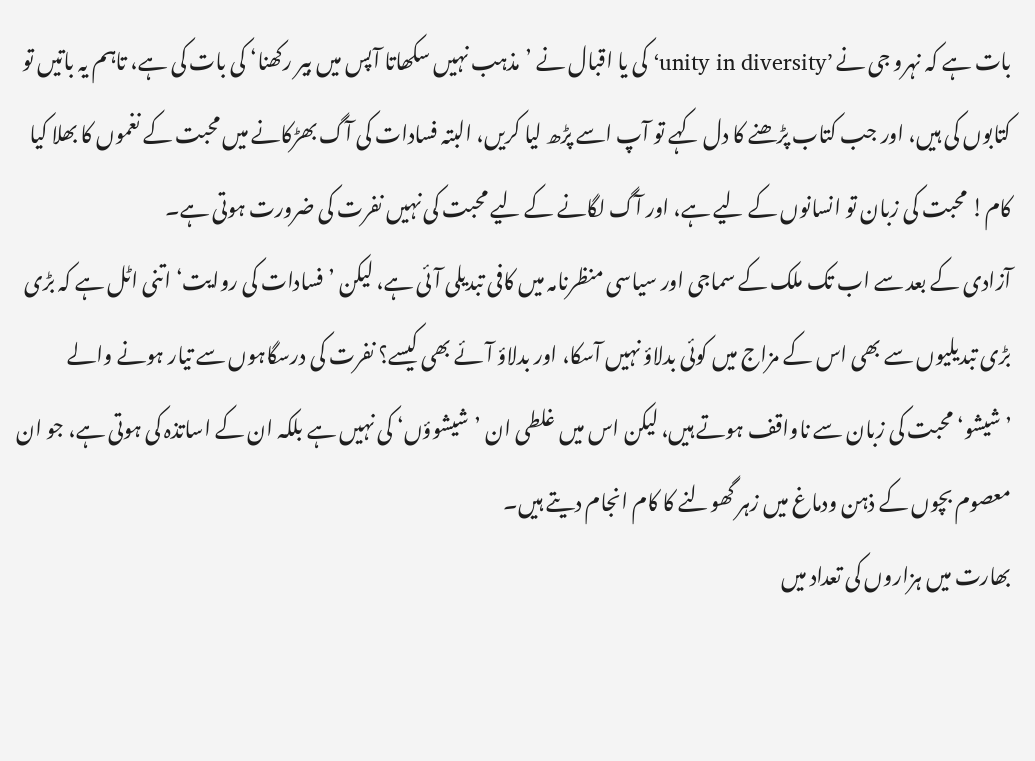بات ہے کہ نہرو جی نے ’unity in diversity‘ کی یا اقبال نے ’مذہب نہیں سکھاتا آپس میں بیر رکھنا‘ کی بات کی ہے، تاہم یہ باتیں تو کتابوں کی ہیں، اور جب کتاب پڑھنے کا دل کہے تو آپ اسے پڑھ لیا کریں، البتہ فسادات کی آگ بھڑکانے میں محبت کے نغموں کا بھلا کیا کام! محبت کی زبان تو انسانوں کے لیے ہے، اور آگ لگانے کے لیے محبت کی نہیں نفرت کی ضرورت ہوتی ہے۔
آزادی کے بعد سے اب تک ملک کے سماجی اور سیاسی منظرنامہ میں کافی تبدیلی آئی ہے، لیکن ’فسادات کی روایت‘ اتنی اٹل ہے کہ بڑی بڑی تبدیلیوں سے بھی اس کے مزاج میں کوئی بدلاؤ نہیں آسکا، اور بدلاؤ آئے بھی کیسے؟ نفرت کی درسگاہوں سے تیار ہونے والے ’شیشو‘ محبت کی زبان سے ناواقف ہوتے ہیں، لیکن اس میں غلطی ان ’شیشوؤں‘ کی نہیں ہے بلکہ ان کے اساتذہ کی ہوتی ہے، جو ان معصوم بچوں کے ذہن ودماغ میں زہر گھولنے کا کام انجام دیتے ہیں۔
بھارت میں ہزاروں کی تعداد میں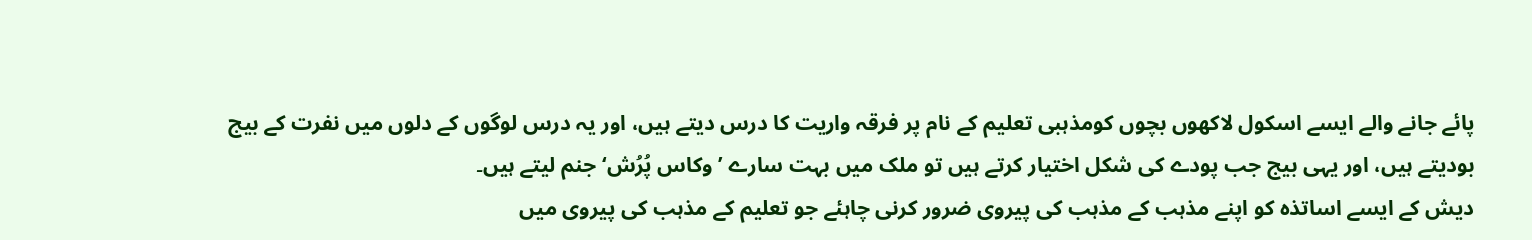پائے جانے والے ایسے اسکول لاکھوں بچوں کومذہبی تعلیم کے نام پر فرقہ واریت کا درس دیتے ہیں، اور یہ درس لوگوں کے دلوں میں نفرت کے بیج بودیتے ہیں، اور یہی بیج جب پودے کی شکل اختیار کرتے ہیں تو ملک میں بہت سارے ’وکاس پُرُش‘ جنم لیتے ہیں۔
دیش کے ایسے اساتذہ کو اپنے مذہب کے مذہب کی پیروی ضرور کرنی چاہئے جو تعلیم کے مذہب کی پیروی میں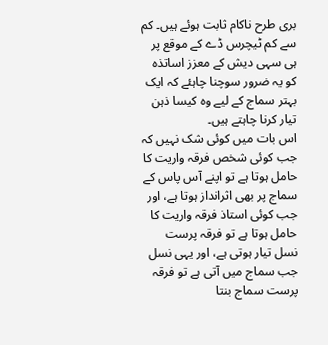بری طرح ناکام ثابت ہوئے ہیں۔ کم سے کم ٹیچرس ڈے کے موقع پر ہی سہی دیش کے معزز اساتذہ کو یہ ضرور سوچنا چاہئے کہ ایک بہتر سماج کے لیے وہ کیسا ذہن تیار کرنا چاہتے ہیں۔
اس بات میں کوئی شک نہیں کہ جب کوئی شخص فرقہ واریت کا حامل ہوتا ہے تو اپنے آس پاس کے سماج پر بھی اثرانداز ہوتا ہے، اور جب کوئی استاذ فرقہ واریت کا حامل ہوتا ہے تو فرقہ پرست نسل تیار ہوتی ہے، اور یہی نسل جب سماج میں آتی ہے تو فرقہ پرست سماج بنتا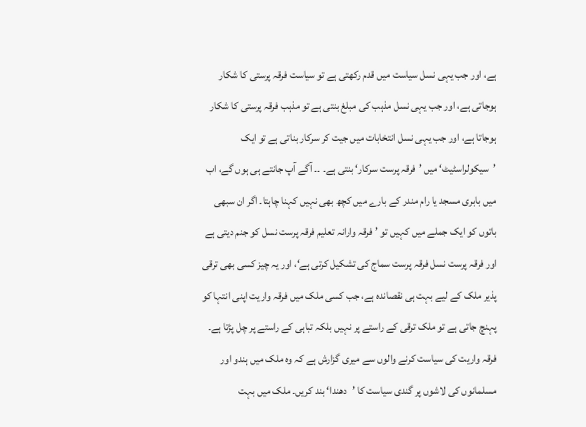ہے، اور جب یہی نسل سیاست میں قدم رکھتی ہے تو سیاست فرقہ پرستی کا شکار ہوجاتی ہے، اور جب یہی نسل مذہب کی مبلغ بنتی ہے تو مذہب فرقہ پرستی کا شکار ہوجاتا ہے، اور جب یہی نسل انتخابات میں جیت کر سرکار بناتی ہے تو ایک ’سیکولراسٹیٹ‘ میں ’فرقہ پرست سرکار‘ بنتی ہے۔ ۔۔ آگے آپ جانتے ہی ہوں گے، اب میں بابری مسجد یا رام مندر کے بارے میں کچھ بھی نہیں کہنا چاہتا۔ اگر ان سبھی باتوں کو ایک جملے میں کہیں تو ’فرقہ وارانہ تعلیم فرقہ پرست نسل کو جنم دیتی ہے اور فرقہ پرست نسل فرقہ پرست سماج کی تشکیل کرتی ہے‘، اور یہ چیز کسی بھی ترقی پذیر ملک کے لیے بہت ہی نقصاندہ ہے، جب کسی ملک میں فرقہ واریت اپنی انتہا کو پہنچ جاتی ہے تو ملک ترقی کے راستے پر نہیں بلکہ تباہی کے راستے پر چل پڑتا ہے۔
فرقہ واریت کی سیاست کرنے والوں سے میری گزارش ہے کہ وہ ملک میں ہندو اور مسلمانوں کی لاشوں پر گندی سیاست کا ’دھندا‘ بند کریں۔ ملک میں بہت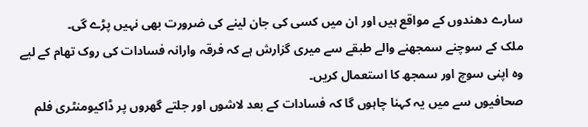سارے دھندوں کے مواقع ہیں اور ان میں کسی کی جان لینے کی ضرورت بھی نہیں پڑے گی۔
ملک کے سوچنے سمجھنے والے طبقے سے میری گزارش ہے کہ فرقہ وارانہ فسادات کی روک تھام کے لیے وہ اپنی سوچ اور سمجھ کا استعمال کریں۔
صحافیوں سے میں یہ کہنا چاہوں گا کہ فسادات کے بعد لاشوں اور جلتے گھروں پر ڈاکیومنٹری فلم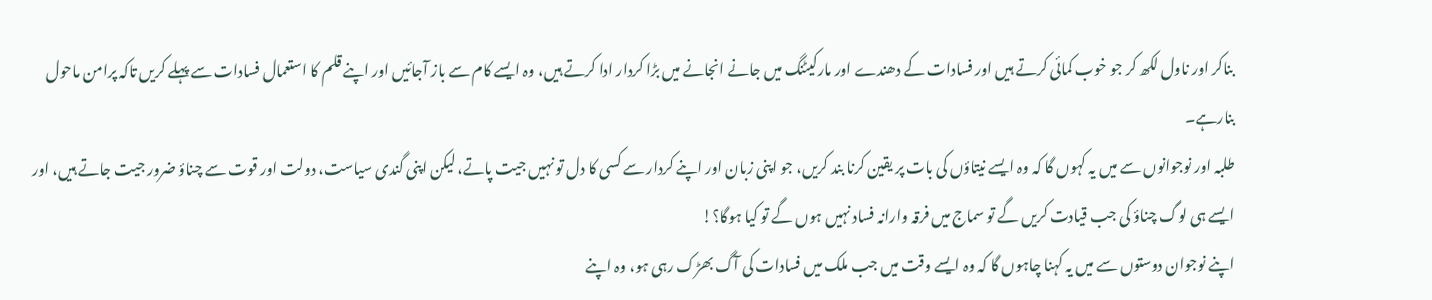بناکر اور ناول لکھ کر جو خوب کمائی کرتے ہیں اور فسادات کے دھندے اور مارکیٹنگ میں جانے انجانے میں بڑا کردار ادا کرتے ہیں، وہ ایسے کام سے باز آجائیں اور اپنے قلم کا استعمال فسادات سے پہلے کریں تاکہ پرامن ماحول بنارہے۔
طلبہ اور نوجوانوں سے میں یہ کہوں گا کہ وہ ایسے نیتاؤں کی بات پر یقین کرنا بند کریں، جو اپنی زبان اور اپنے کردار سے کسی کا دل تو نہیں جیت پاتے، لیکن اپنی گندی سیاست، دولت اور قوت سے چناؤ ضرور جیت جاتے ہیں، اور ایسے ہی لوگ چناؤ کی جب قیادت کریں گے تو سماج میں فرقہ وارانہ فساد نہیں ہوں گے تو کیا ہوگا؟!
اپنے نوجوان دوستوں سے میں یہ کہنا چاہوں گا کہ وہ ایسے وقت میں جب ملک میں فسادات کی آگ بھڑک رہی ہو، وہ اپنے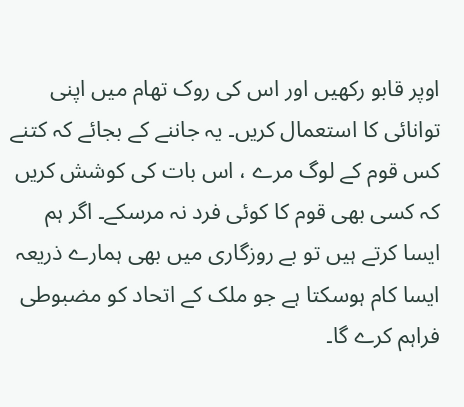اوپر قابو رکھیں اور اس کی روک تھام میں اپنی توانائی کا استعمال کریں۔ یہ جاننے کے بجائے کہ کتنے کس قوم کے لوگ مرے ، اس بات کی کوشش کریں کہ کسی بھی قوم کا کوئی فرد نہ مرسکے۔ اگر ہم ایسا کرتے ہیں تو بے روزگاری میں بھی ہمارے ذریعہ ایسا کام ہوسکتا ہے جو ملک کے اتحاد کو مضبوطی فراہم کرے گا۔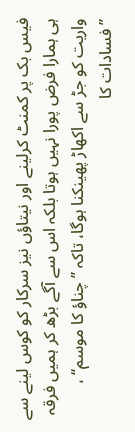فیس بک پر کمنٹ کرلینے اور نیتاؤں نیز سرکار کو کوس لینے سے ہی ہمارا فرض پورا نہیں ہوتا بلکہ اس سے آگے بڑھ کر ہمیں فرقہ واریت کو جڑ سے اکھاڑ پھینکنا ہوگا، تاکہ ’’چناؤ کا موسم‘‘ ، ’’فسادات کا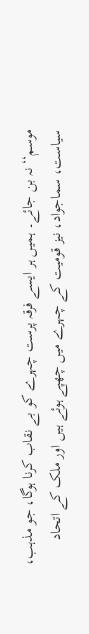موسم‘‘ نہ بن جائے۔ ہمیں ہر ایسے فرقہ پرست چہرے کو بے نقاب کرنا ہوگا، جو مذہب، سیاست، سماجواد، نیز قومیت کے چہرے میں چھپے ہوئے ہیں اور ملک کے اتحاد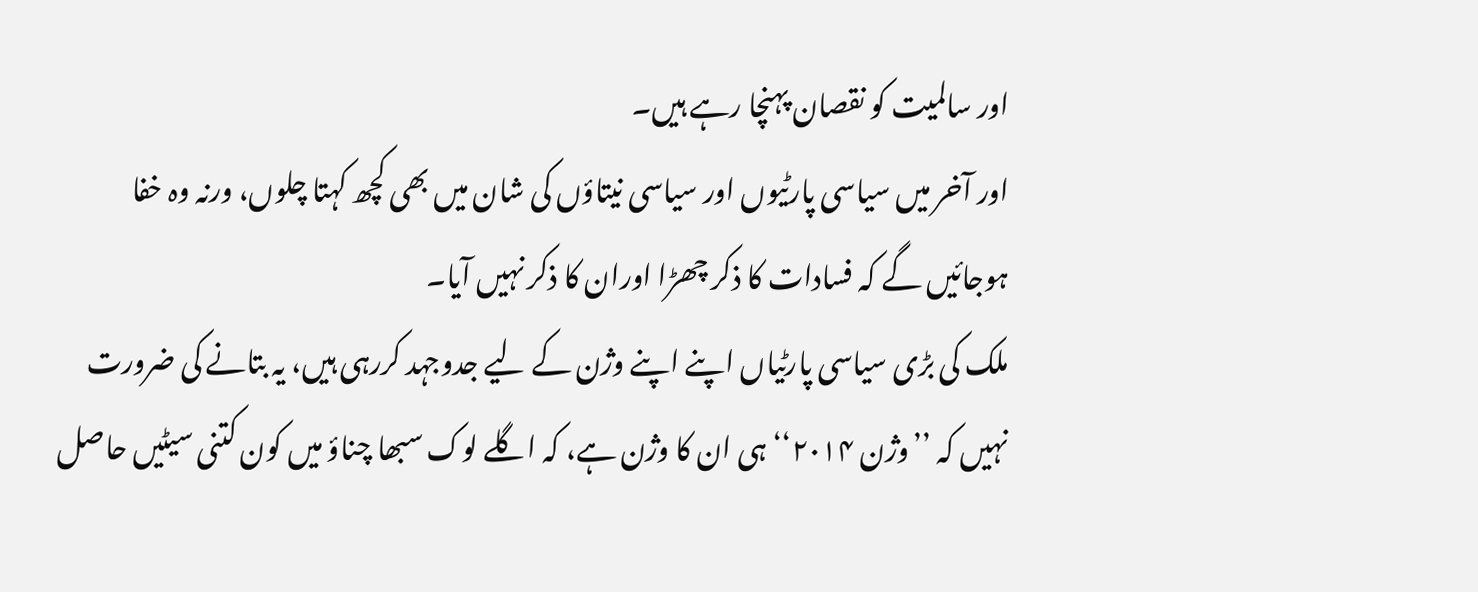اور سالمیت کو نقصان پہنچا رہے ہیں۔
اور آخر میں سیاسی پارٹیوں اور سیاسی نیتاؤں کی شان میں بھی کچھ کہتا چلوں، ورنہ وہ خفا ہوجائیں گے کہ فسادات کا ذکر چھڑا اوران کا ذکر نہیں آیا۔
ملک کی بڑی سیاسی پارٹیاں اپنے اپنے وژن کے لیے جدوجہد کررہی ہیں، یہ بتانے کی ضرورت نہیں کہ ’’وژن ۲۰۱۴‘‘ ہی ان کا وژن ہے، کہ اگلے لوک سبھا چناؤ میں کون کتنی سیٹیں حاصل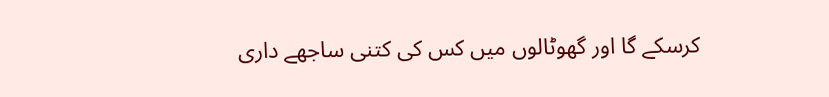کرسکے گا اور گھوٹالوں میں کس کی کتنی ساجھے داری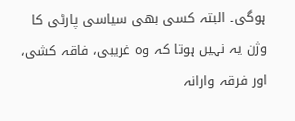ہوگی۔ البتہ کسی بھی سیاسی پارٹی کا وژن یہ نہیں ہوتا کہ وہ غریبی، فاقہ کشی، اور فرقہ وارانہ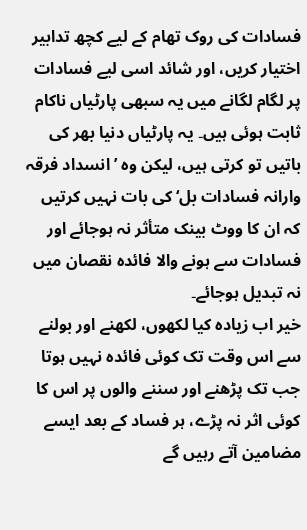فسادات کی روک تھام کے لیے کچھ تدابیر اختیار کریں، اور شائد اسی لیے فسادات پر لگام لگانے میں یہ سبھی پارٹیاں ناکام ثابت ہوئی ہیں۔ یہ پارٹیاں دنیا بھر کی باتیں تو کرتی ہیں، لیکن وہ ’انسداد فرقہ وارانہ فسادات بل‘ کی بات نہیں کرتیں کہ ان کا ووٹ بینک متأثر نہ ہوجائے اور فسادات سے ہونے والا فائدہ نقصان میں نہ تبدیل ہوجائے۔
خیر اب زیادہ کیا لکھوں، لکھنے اور بولنے سے اس وقت تک کوئی فائدہ نہیں ہوتا جب تک پڑھنے اور سننے والوں پر اس کا کوئی اثر نہ پڑے، ہر فساد کے بعد ایسے مضامین آتے رہیں گے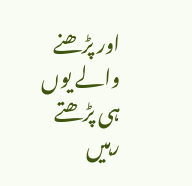اور پڑھنے والے یوں ہی پڑھتے رہیں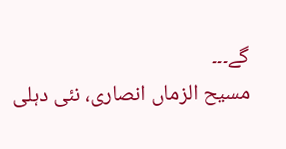گے۔۔۔
مسیح الزماں انصاری، نئی دہلی